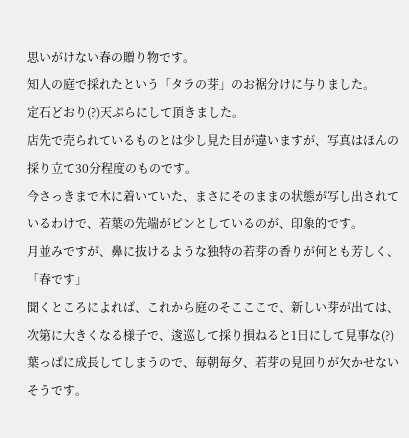思いがけない春の贈り物です。
知人の庭で採れたという「タラの芽」のお裾分けに与りました。
定石どおり(?)天ぷらにして頂きました。
店先で売られているものとは少し見た目が違いますが、写真はほんの採り立て30分程度のものです。
今さっきまで木に着いていた、まさにそのままの状態が写し出されているわけで、若葉の先端がピンとしているのが、印象的です。
月並みですが、鼻に抜けるような独特の若芽の香りが何とも芳しく、
「春です」
聞くところによれば、これから庭のそこここで、新しい芽が出ては、次第に大きくなる様子で、逡巡して採り損ねると1日にして見事な(?)葉っぱに成長してしまうので、毎朝毎夕、若芽の見回りが欠かせないそうです。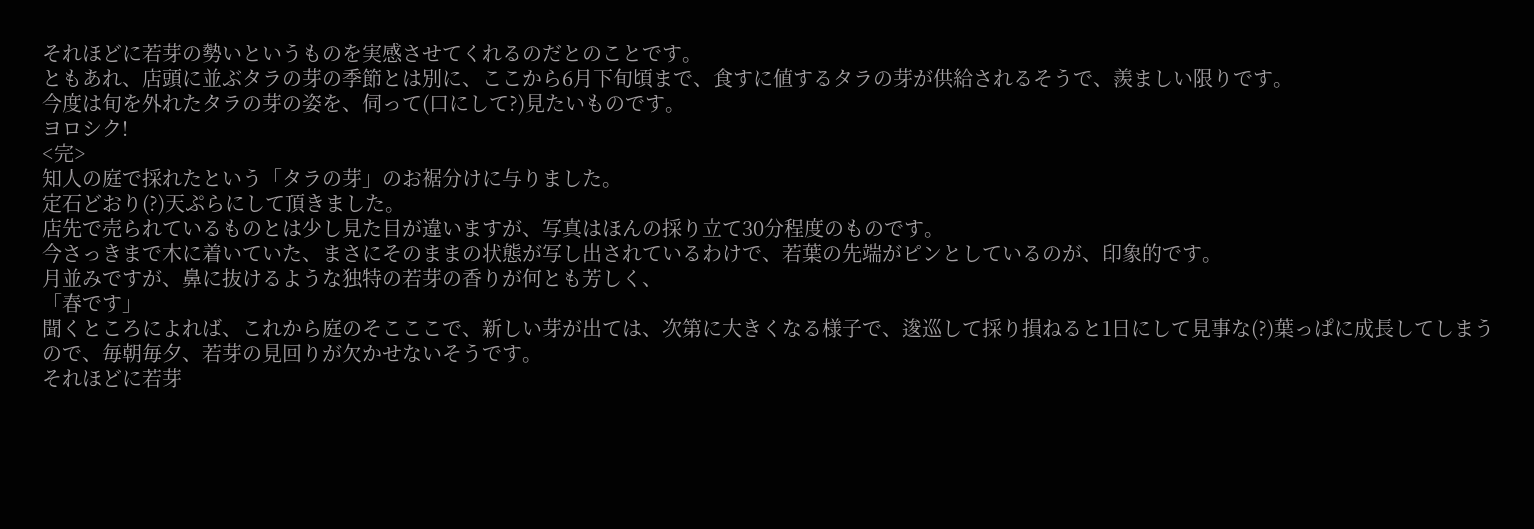それほどに若芽の勢いというものを実感させてくれるのだとのことです。
ともあれ、店頭に並ぶタラの芽の季節とは別に、ここから6月下旬頃まで、食すに値するタラの芽が供給されるそうで、羨ましい限りです。
今度は旬を外れたタラの芽の姿を、伺って(口にして?)見たいものです。
ヨロシク!
<完>
知人の庭で採れたという「タラの芽」のお裾分けに与りました。
定石どおり(?)天ぷらにして頂きました。
店先で売られているものとは少し見た目が違いますが、写真はほんの採り立て30分程度のものです。
今さっきまで木に着いていた、まさにそのままの状態が写し出されているわけで、若葉の先端がピンとしているのが、印象的です。
月並みですが、鼻に抜けるような独特の若芽の香りが何とも芳しく、
「春です」
聞くところによれば、これから庭のそこここで、新しい芽が出ては、次第に大きくなる様子で、逡巡して採り損ねると1日にして見事な(?)葉っぱに成長してしまうので、毎朝毎夕、若芽の見回りが欠かせないそうです。
それほどに若芽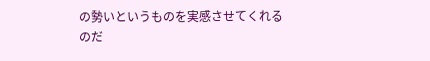の勢いというものを実感させてくれるのだ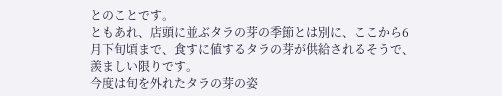とのことです。
ともあれ、店頭に並ぶタラの芽の季節とは別に、ここから6月下旬頃まで、食すに値するタラの芽が供給されるそうで、羨ましい限りです。
今度は旬を外れたタラの芽の姿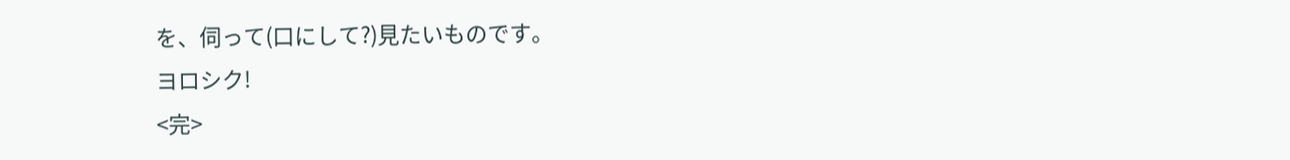を、伺って(口にして?)見たいものです。
ヨロシク!
<完>